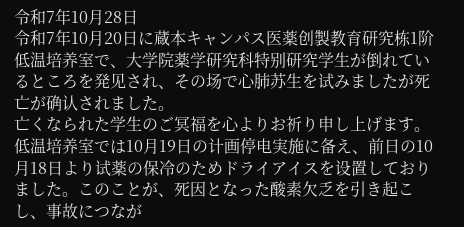令和7年10月28日
令和7年10月20日に蔵本キャンパス医薬创製教育研究栋1阶低温培养室で、大学院薬学研究科特别研究学生が倒れているところを発见され、その场で心肺苏生を试みましたが死亡が确认されました。
亡くなられた学生のご冥福を心よりお祈り申し上げます。
低温培养室では10月19日の计画停电実施に备え、前日の10月18日より试薬の保冷のためドライアイスを设置しておりました。このことが、死因となった酸素欠乏を引き起こし、事故につなが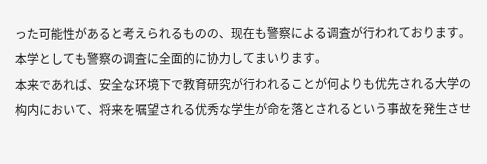った可能性があると考えられるものの、现在も警察による调査が行われております。本学としても警察の调査に全面的に协力してまいります。
本来であれば、安全な环境下で教育研究が行われることが何よりも优先される大学の构内において、将来を嘱望される优秀な学生が命を落とされるという事故を発生させ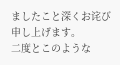ましたこと深くお诧び申し上げます。
二度とこのような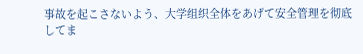事故を起こさないよう、大学组织全体をあげて安全管理を彻底してま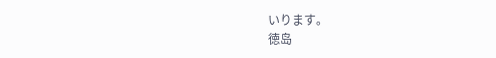いります。
徳岛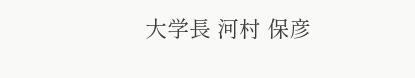大学長 河村 保彦